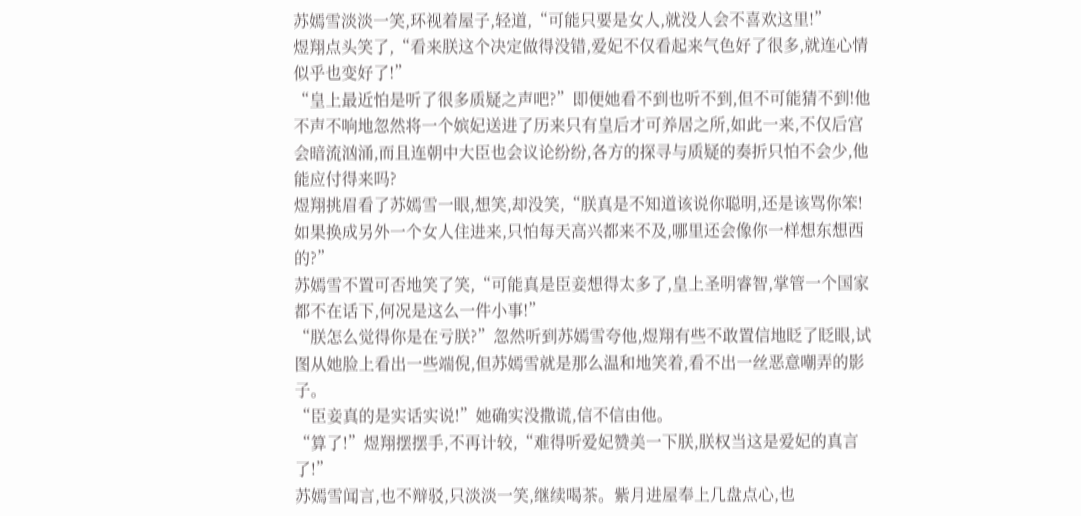苏嫣雪淡淡一笑,环视着屋子,轻道,“可能只要是女人,就没人会不喜欢这里!”
煜翔点头笑了,“看来朕这个决定做得没错,爱妃不仅看起来气色好了很多,就连心情似乎也变好了!”
“皇上最近怕是听了很多质疑之声吧?”即便她看不到也听不到,但不可能猜不到!他不声不响地忽然将一个嫔妃送进了历来只有皇后才可养居之所,如此一来,不仅后宫会暗流汹涌,而且连朝中大臣也会议论纷纷,各方的探寻与质疑的奏折只怕不会少,他能应付得来吗?
煜翔挑眉看了苏嫣雪一眼,想笑,却没笑,“朕真是不知道该说你聪明,还是该骂你笨!如果换成另外一个女人住进来,只怕每天高兴都来不及,哪里还会像你一样想东想西的?”
苏嫣雪不置可否地笑了笑,“可能真是臣妾想得太多了,皇上圣明睿智,掌管一个国家都不在话下,何况是这么一件小事!”
“朕怎么觉得你是在亏朕?”忽然听到苏嫣雪夸他,煜翔有些不敢置信地眨了眨眼,试图从她脸上看出一些端倪,但苏嫣雪就是那么温和地笑着,看不出一丝恶意嘲弄的影子。
“臣妾真的是实话实说!”她确实没撒谎,信不信由他。
“算了!”煜翔摆摆手,不再计较,“难得听爱妃赞美一下朕,朕权当这是爱妃的真言了!”
苏嫣雪闻言,也不辩驳,只淡淡一笑,继续喝茶。紫月进屋奉上几盘点心,也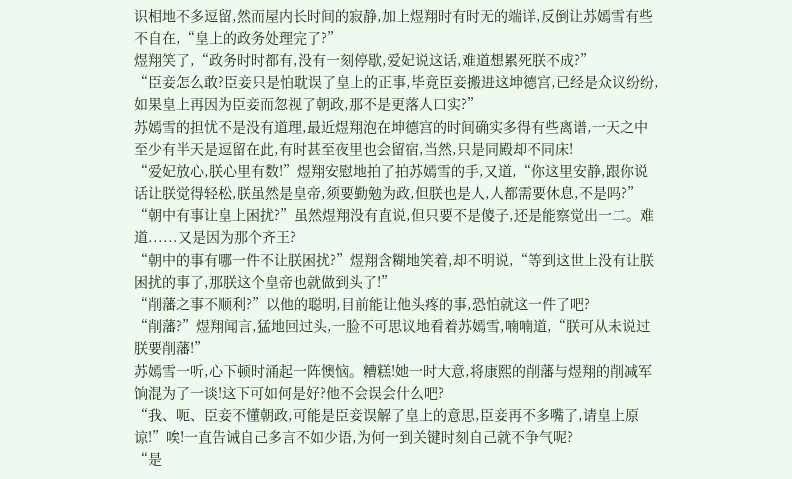识相地不多逗留,然而屋内长时间的寂静,加上煜翔时有时无的端详,反倒让苏嫣雪有些不自在,“皇上的政务处理完了?”
煜翔笑了,“政务时时都有,没有一刻停歇,爱妃说这话,难道想累死朕不成?”
“臣妾怎么敢?臣妾只是怕耽误了皇上的正事,毕竟臣妾搬进这坤德宫,已经是众议纷纷,如果皇上再因为臣妾而忽视了朝政,那不是更落人口实?”
苏嫣雪的担忧不是没有道理,最近煜翔泡在坤德宫的时间确实多得有些离谱,一天之中至少有半天是逗留在此,有时甚至夜里也会留宿,当然,只是同殿却不同床!
“爱妃放心,朕心里有数!”煜翔安慰地拍了拍苏嫣雪的手,又道,“你这里安静,跟你说话让朕觉得轻松,朕虽然是皇帝,须要勤勉为政,但朕也是人,人都需要休息,不是吗?”
“朝中有事让皇上困扰?”虽然煜翔没有直说,但只要不是傻子,还是能察觉出一二。难道......又是因为那个齐王?
“朝中的事有哪一件不让朕困扰?”煜翔含糊地笑着,却不明说,“等到这世上没有让朕困扰的事了,那朕这个皇帝也就做到头了!”
“削藩之事不顺利?”以他的聪明,目前能让他头疼的事,恐怕就这一件了吧?
“削藩?”煜翔闻言,猛地回过头,一脸不可思议地看着苏嫣雪,喃喃道,“朕可从未说过朕要削藩!”
苏嫣雪一听,心下顿时涌起一阵懊恼。糟糕!她一时大意,将康熙的削藩与煜翔的削减军饷混为了一谈!这下可如何是好?他不会误会什么吧?
“我、呃、臣妾不懂朝政,可能是臣妾误解了皇上的意思,臣妾再不多嘴了,请皇上原谅!”唉!一直告诫自己多言不如少语,为何一到关键时刻自己就不争气呢?
“是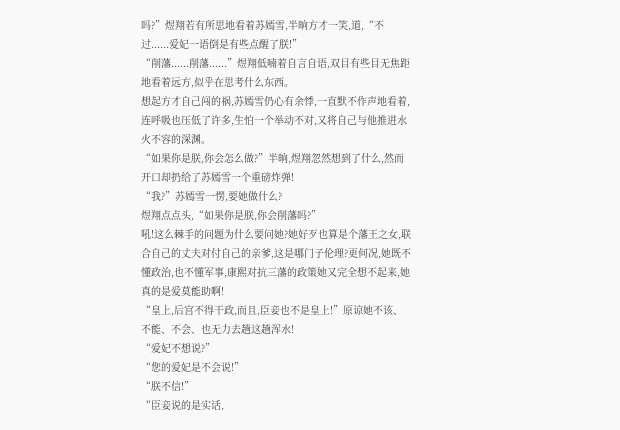吗?”煜翔若有所思地看着苏嫣雪,半晌方才一笑,道,“不过......爱妃一语倒是有些点醒了朕!”
“削藩......削藩......”煜翔低喃着自言自语,双目有些目无焦距地看着远方,似乎在思考什么东西。
想起方才自己闯的祸,苏嫣雪仍心有余悸,一直默不作声地看着,连呼吸也压低了许多,生怕一个举动不对,又将自己与他推进水火不容的深渊。
“如果你是朕,你会怎么做?”半晌,煜翔忽然想到了什么,然而开口却扔给了苏嫣雪一个重磅炸弹!
“我?”苏嫣雪一愣,要她做什么?
煜翔点点头,“如果你是朕,你会削藩吗?”
吼!这么棘手的问题为什么要问她?她好歹也算是个藩王之女,联合自己的丈夫对付自己的亲爹,这是哪门子伦理?更何况,她既不懂政治,也不懂军事,康熙对抗三藩的政策她又完全想不起来,她真的是爱莫能助啊!
“皇上,后宫不得干政,而且,臣妾也不是皇上!”原谅她不该、不能、不会、也无力去趟这趟浑水!
“爱妃不想说?”
“您的爱妃是不会说!”
“朕不信!”
“臣妾说的是实话,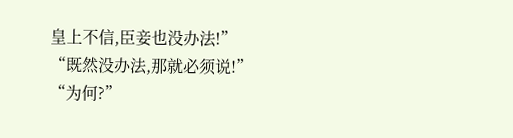皇上不信,臣妾也没办法!”
“既然没办法,那就必须说!”
“为何?”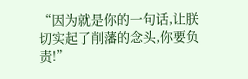“因为就是你的一句话,让朕切实起了削藩的念头,你要负责!”